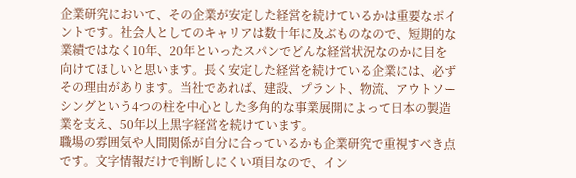企業研究において、その企業が安定した経営を続けているかは重要なポイントです。社会人としてのキャリアは数十年に及ぶものなので、短期的な業績ではなく10年、20年といったスパンでどんな経営状況なのかに目を向けてほしいと思います。長く安定した経営を続けている企業には、必ずその理由があります。当社であれば、建設、プラント、物流、アウトソーシングという4つの柱を中心とした多角的な事業展開によって日本の製造業を支え、50年以上黒字経営を続けています。
職場の雰囲気や人間関係が自分に合っているかも企業研究で重視すべき点です。文字情報だけで判断しにくい項目なので、イン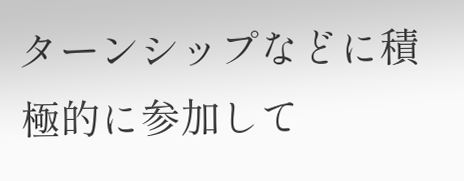ターンシップなどに積極的に参加して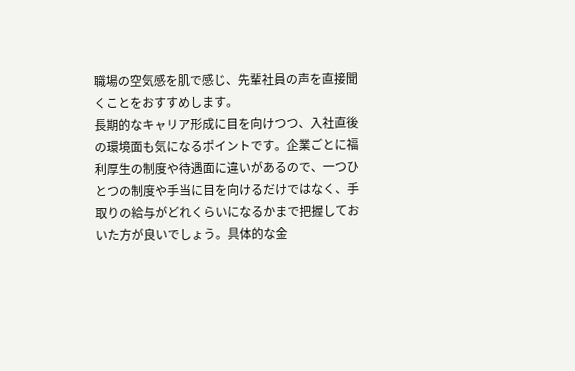職場の空気感を肌で感じ、先輩社員の声を直接聞くことをおすすめします。
長期的なキャリア形成に目を向けつつ、入社直後の環境面も気になるポイントです。企業ごとに福利厚生の制度や待遇面に違いがあるので、一つひとつの制度や手当に目を向けるだけではなく、手取りの給与がどれくらいになるかまで把握しておいた方が良いでしょう。具体的な金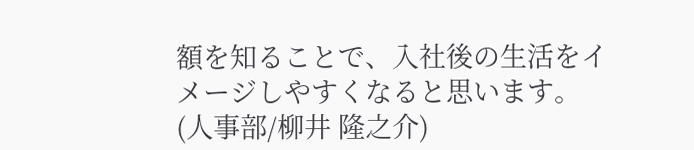額を知ることで、入社後の生活をイメージしやすくなると思います。
(人事部/柳井 隆之介)